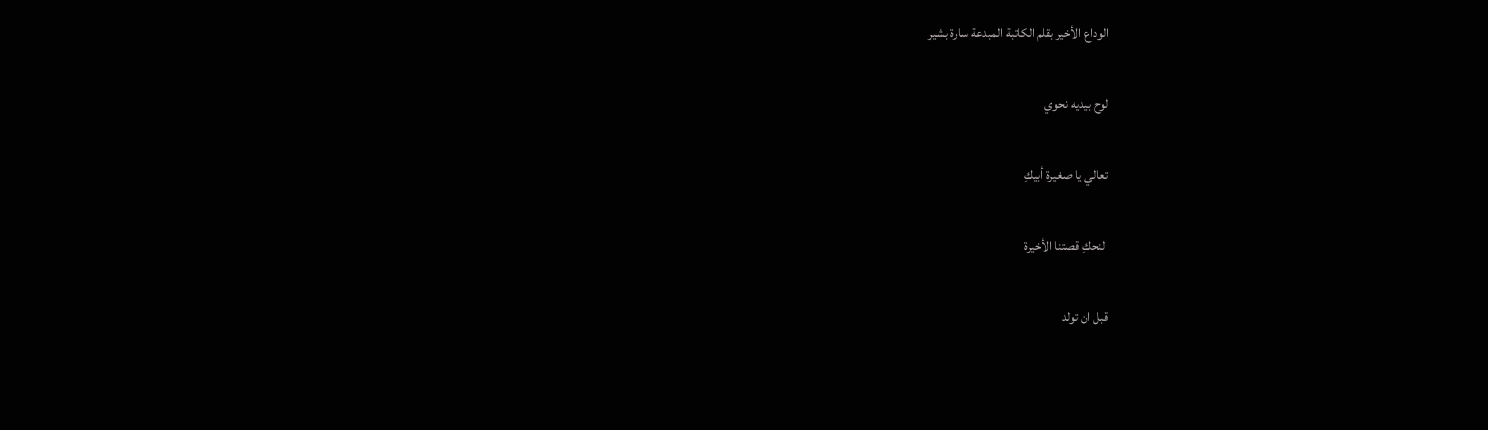الوداع الأخير بقلم الكاتبة المبدعة سارة بشير

لوح بيديه نحوي

تعالي يا صغيرة أبيكِ

 لنحكِ قصتنا الأخيرة

قبل ان تولد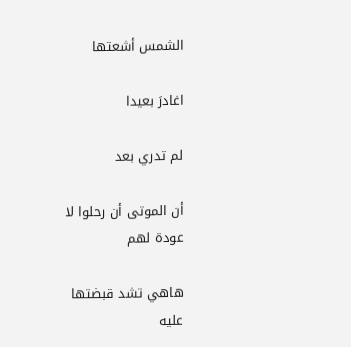الشمس أشعتها

اغادرَ بعيدا

لم تدري بعد

أن الموتى أن رحلوا لا عودة لهم

هاهي تشد قبضتها عليه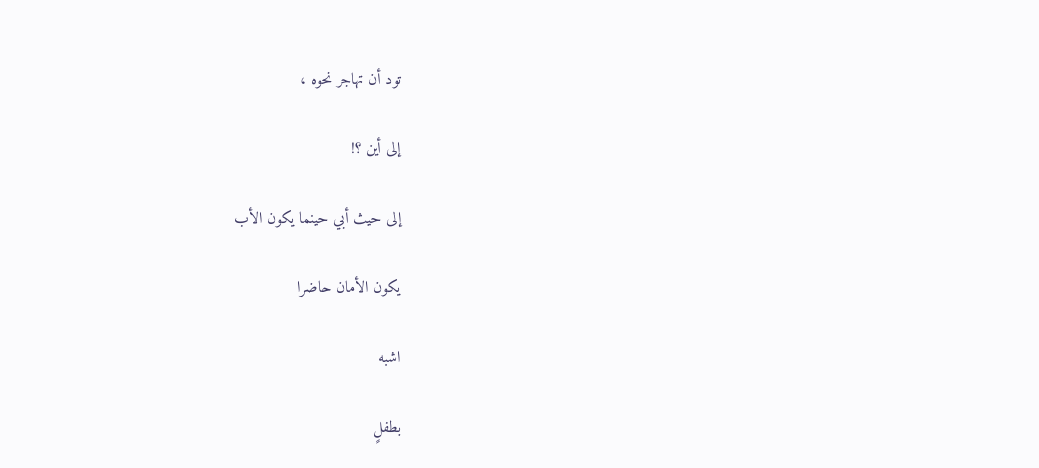تود أن تهاجر نحوه ،

إلى أين ؟!

إلى حيث أبي حينما يكون الأب

يكون الأمان حاضرا

اشبه

بطفلٍ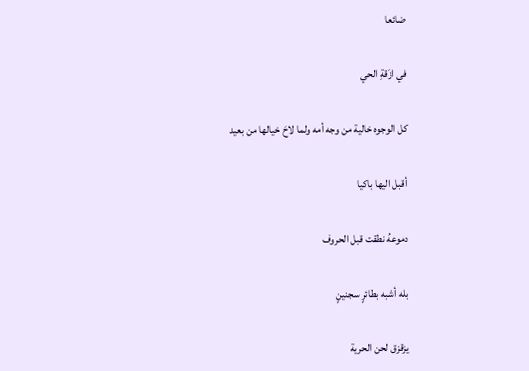ضائعا

في ازَقةِ الحي

كل الوجوه خالية من وجه أمه ولما لاحَ خيالها من بعيد

أقبل اليها باكيا

دموعهُ نطقت قبل الحروف

بله أشبه بطائرٍ سجنينٍ

يزقزق لحن الحرية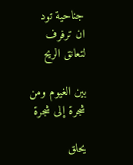جناحية تود ان ترفرف لتعانق الريح

بين الغيوم ومن شجرة إلى شجرة

يحلق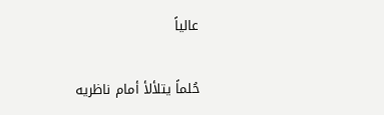عالياً

حُلماً يتلألأ أمام ناظريه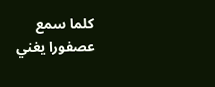كلما سمع عصفورا يغني